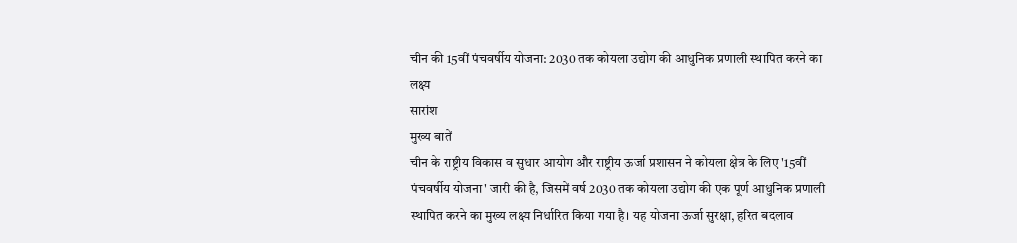चीन की 15वीं पंचवर्षीय योजना: 2030 तक कोयला उद्योग की आधुनिक प्रणाली स्थापित करने का लक्ष्य
सारांश
मुख्य बातें
चीन के राष्ट्रीय विकास व सुधार आयोग और राष्ट्रीय ऊर्जा प्रशासन ने कोयला क्षेत्र के लिए '15वीं पंचवर्षीय योजना' जारी की है, जिसमें वर्ष 2030 तक कोयला उद्योग की एक पूर्ण आधुनिक प्रणाली स्थापित करने का मुख्य लक्ष्य निर्धारित किया गया है। यह योजना ऊर्जा सुरक्षा, हरित बदलाव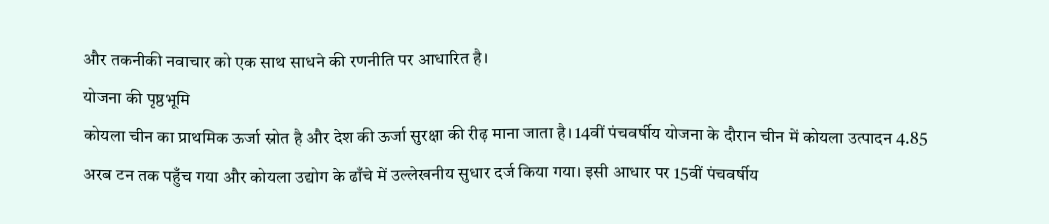और तकनीकी नवाचार को एक साथ साधने की रणनीति पर आधारित है।
योजना की पृष्ठभूमि
कोयला चीन का प्राथमिक ऊर्जा स्रोत है और देश की ऊर्जा सुरक्षा की रीढ़ माना जाता है। 14वीं पंचवर्षीय योजना के दौरान चीन में कोयला उत्पादन 4.85 अरब टन तक पहुँच गया और कोयला उद्योग के ढाँचे में उल्लेखनीय सुधार दर्ज किया गया। इसी आधार पर 15वीं पंचवर्षीय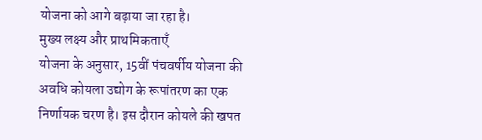योजना को आगे बढ़ाया जा रहा है।
मुख्य लक्ष्य और प्राथमिकताएँ
योजना के अनुसार, 15वीं पंचवर्षीय योजना की अवधि कोयला उद्योग के रूपांतरण का एक निर्णायक चरण है। इस दौरान कोयले की खपत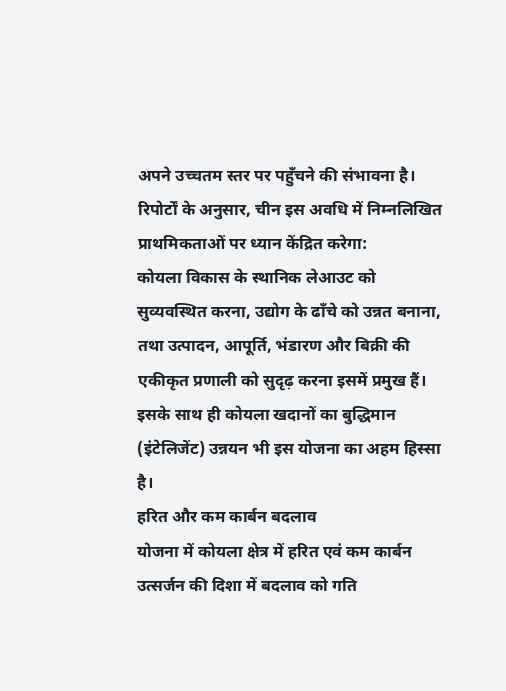अपने उच्चतम स्तर पर पहुँचने की संभावना है। रिपोर्टों के अनुसार, चीन इस अवधि में निम्नलिखित प्राथमिकताओं पर ध्यान केंद्रित करेगा:
कोयला विकास के स्थानिक लेआउट को सुव्यवस्थित करना, उद्योग के ढाँचे को उन्नत बनाना, तथा उत्पादन, आपूर्ति, भंडारण और बिक्री की एकीकृत प्रणाली को सुदृढ़ करना इसमें प्रमुख हैं। इसके साथ ही कोयला खदानों का बुद्धिमान (इंटेलिजेंट) उन्नयन भी इस योजना का अहम हिस्सा है।
हरित और कम कार्बन बदलाव
योजना में कोयला क्षेत्र में हरित एवं कम कार्बन उत्सर्जन की दिशा में बदलाव को गति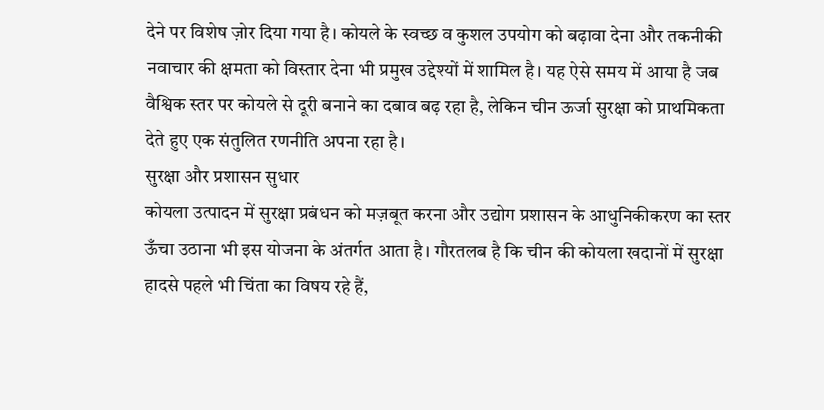देने पर विशेष ज़ोर दिया गया है। कोयले के स्वच्छ व कुशल उपयोग को बढ़ावा देना और तकनीकी नवाचार की क्षमता को विस्तार देना भी प्रमुख उद्देश्यों में शामिल है। यह ऐसे समय में आया है जब वैश्विक स्तर पर कोयले से दूरी बनाने का दबाव बढ़ रहा है, लेकिन चीन ऊर्जा सुरक्षा को प्राथमिकता देते हुए एक संतुलित रणनीति अपना रहा है।
सुरक्षा और प्रशासन सुधार
कोयला उत्पादन में सुरक्षा प्रबंधन को मज़बूत करना और उद्योग प्रशासन के आधुनिकीकरण का स्तर ऊँचा उठाना भी इस योजना के अंतर्गत आता है। गौरतलब है कि चीन की कोयला खदानों में सुरक्षा हादसे पहले भी चिंता का विषय रहे हैं,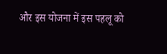और इस योजना में इस पहलू को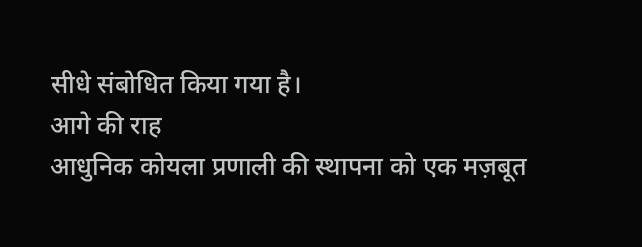सीधे संबोधित किया गया है।
आगे की राह
आधुनिक कोयला प्रणाली की स्थापना को एक मज़बूत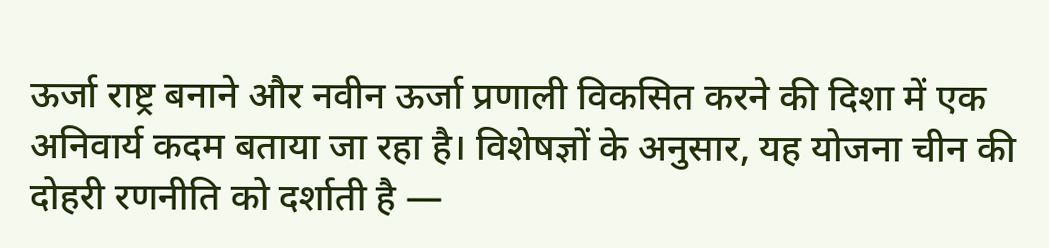ऊर्जा राष्ट्र बनाने और नवीन ऊर्जा प्रणाली विकसित करने की दिशा में एक अनिवार्य कदम बताया जा रहा है। विशेषज्ञों के अनुसार, यह योजना चीन की दोहरी रणनीति को दर्शाती है —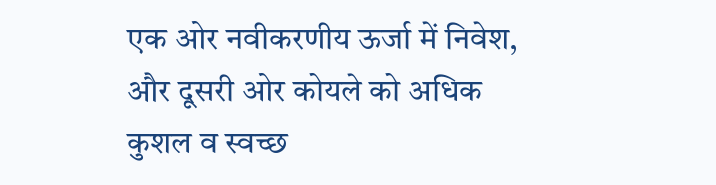एक ओर नवीकरणीय ऊर्जा में निवेश, और दूसरी ओर कोयले को अधिक कुशल व स्वच्छ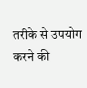तरीके से उपयोग करने की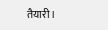तैयारी।